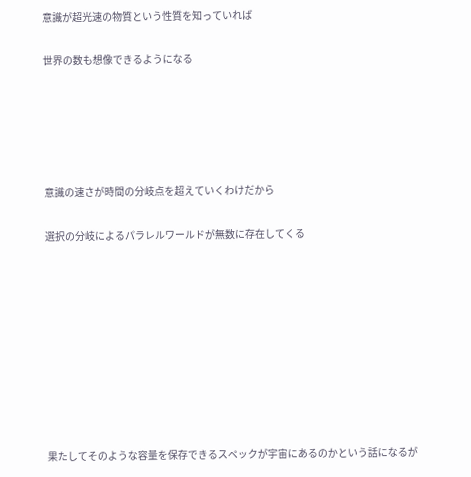意識が超光速の物質という性質を知っていれば

世界の数も想像できるようになる





意識の速さが時間の分岐点を超えていくわけだから

選択の分岐によるパラレルワールドが無数に存在してくる









果たしてそのような容量を保存できるスペックが宇宙にあるのかという話になるが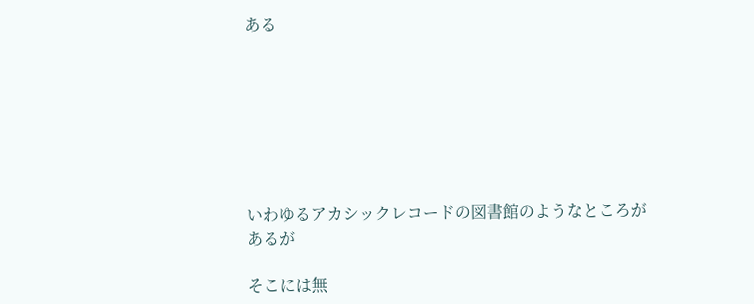ある







いわゆるアカシックレコードの図書館のようなところがあるが

そこには無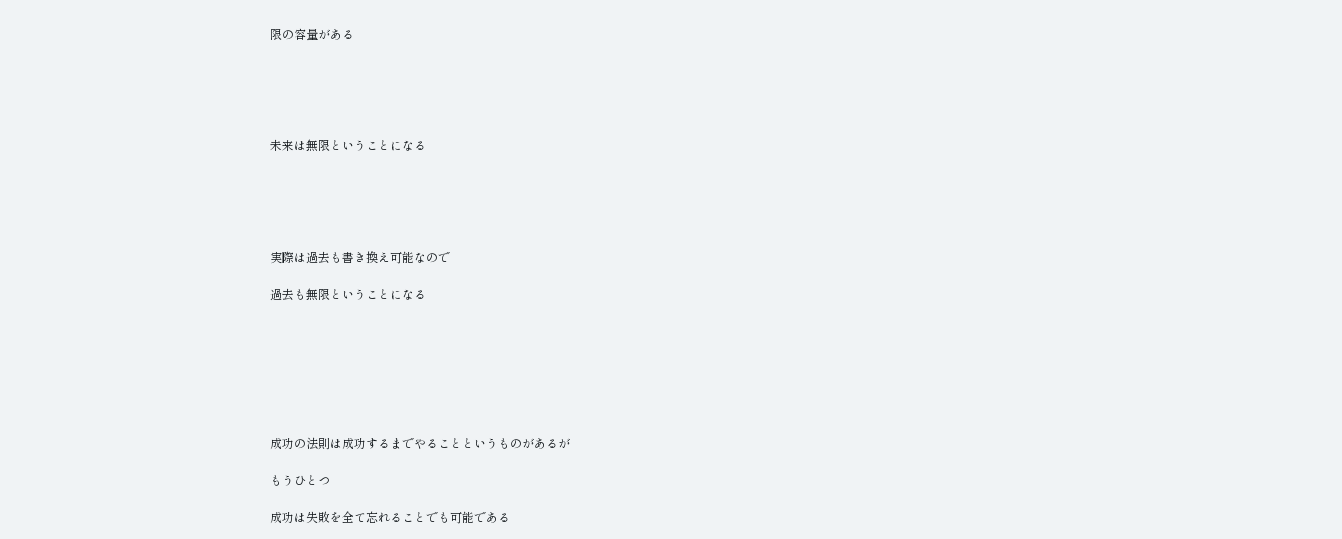限の容量がある





未来は無限ということになる





実際は過去も書き換え可能なので

過去も無限ということになる







成功の法則は成功するまでやることというものがあるが

もうひとつ

成功は失敗を全て忘れることでも可能である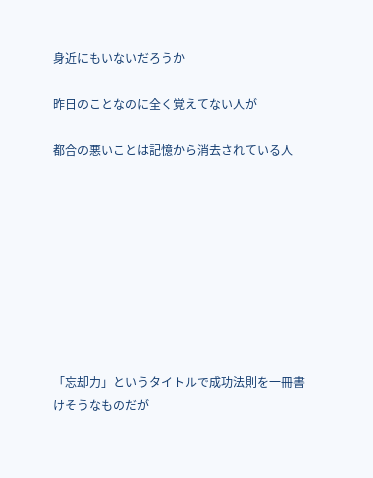身近にもいないだろうか

昨日のことなのに全く覚えてない人が

都合の悪いことは記憶から消去されている人









「忘却力」というタイトルで成功法則を一冊書けそうなものだが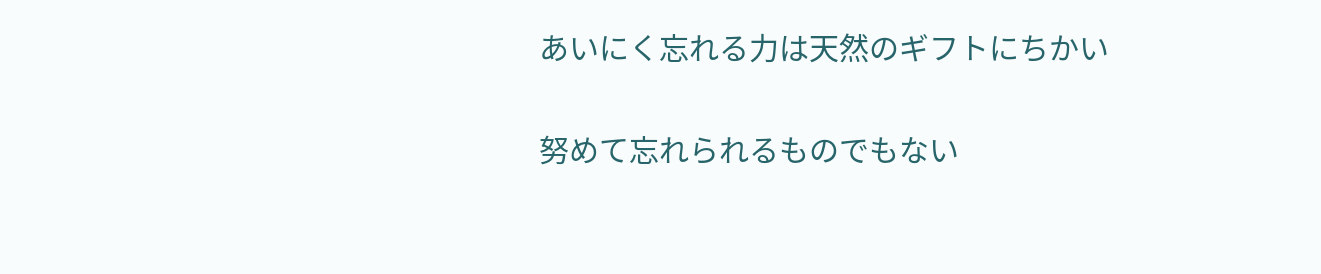あいにく忘れる力は天然のギフトにちかい

努めて忘れられるものでもない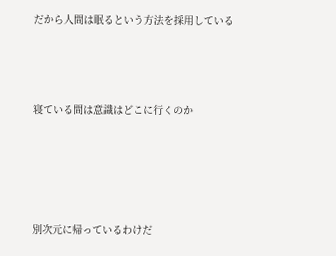だから人間は眠るという方法を採用している





寝ている間は意識はどこに行くのか







別次元に帰っているわけだ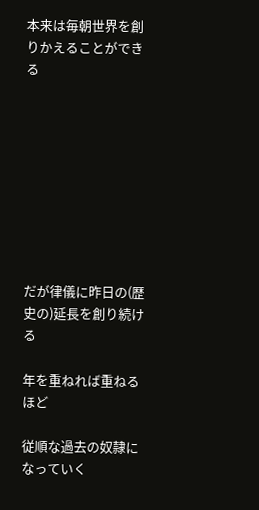本来は毎朝世界を創りかえることができる









だが律儀に昨日の(歴史の)延長を創り続ける

年を重ねれば重ねるほど

従順な過去の奴隷になっていく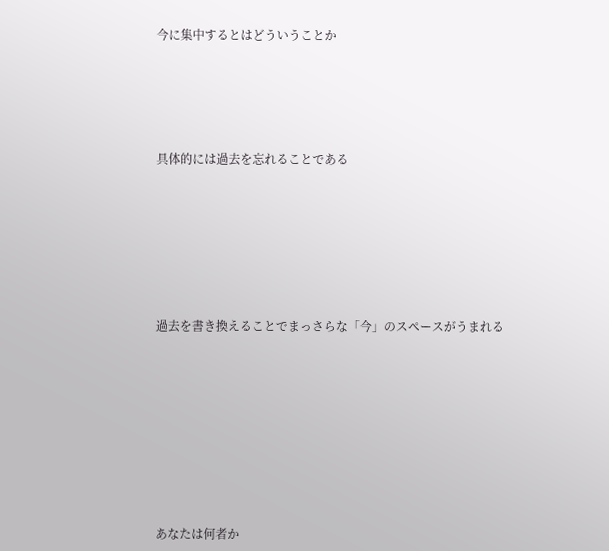今に集中するとはどういうことか





具体的には過去を忘れることである







過去を書き換えることでまっさらな「今」のスペースがうまれる









あなたは何者か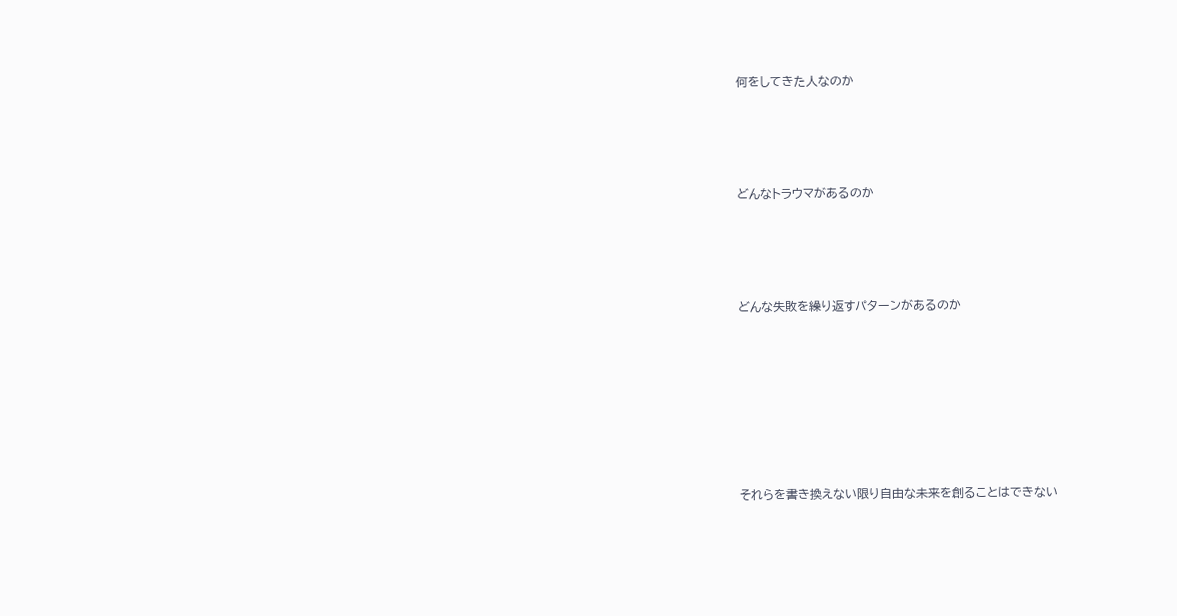何をしてきた人なのか





どんなトラウマがあるのか





どんな失敗を繰り返すパターンがあるのか









それらを書き換えない限り自由な未来を創ることはできない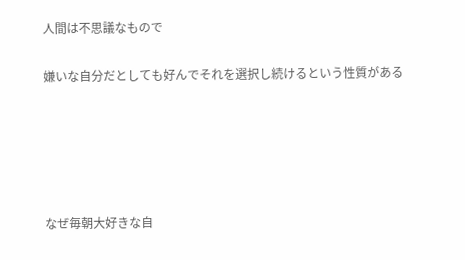人間は不思議なもので

嫌いな自分だとしても好んでそれを選択し続けるという性質がある





なぜ毎朝大好きな自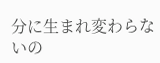分に生まれ変わらないの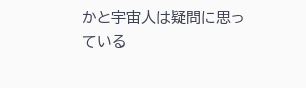かと宇宙人は疑問に思っている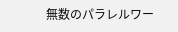無数のパラレルワー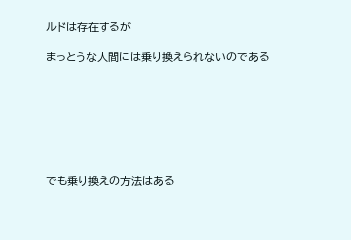ルドは存在するが

まっとうな人間には乗り換えられないのである







でも乗り換えの方法はある